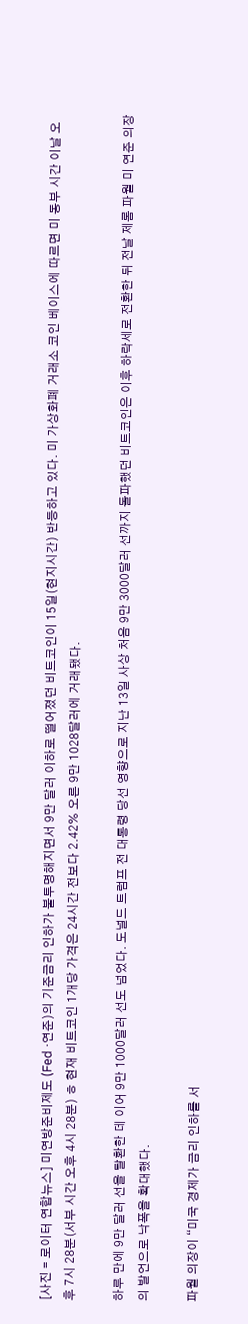[사진 = 로이터 연합뉴스] 미연방준비제도 (Fed ·연준)의 기준금리 인하가 불투명해지면서 9만 달러 이하로 떨어졌던 비트코인이 15일(현지시간) 반등하고 있다. 미 가상화폐 거래소 코인 베이스에 따르면 미 동부 시간 이날 오후 7시 28분(서부 시간 오후 4시 28분) ㅎ 현재 비트코인 1개당 가격은 24시간 전보다 2.42% 오른 9만 1028달러에 거래됐다.

하루 만에 9만 달러 선을 탈환한 데 이어 9만 1000달러 선도 넘었다. 도널드 트럼프 전 대통령 당선 영향으로 지난 13일 사상 처음 9만 3000달러 선까지 돌파했던 비트코인은 이후 하락세로 전환한 뒤 전날 제롬 파월 미 연준 의장의 발언으로 낙폭을 확대했다.

파월 의장이 “미국 경제가 금리 인하를 서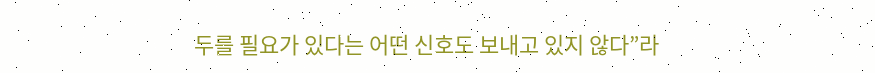두를 필요가 있다는 어떤 신호도 보내고 있지 않다”라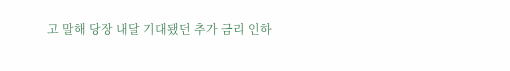고 말해 당장 내달 기대됐던 추가 금리 인하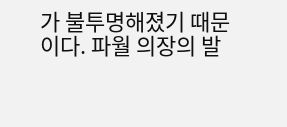가 불투명해졌기 때문이다. 파월 의장의 발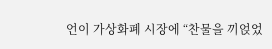언이 가상화폐 시장에 “찬물을 끼얹었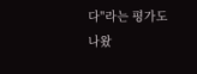다"라는 평가도 나왔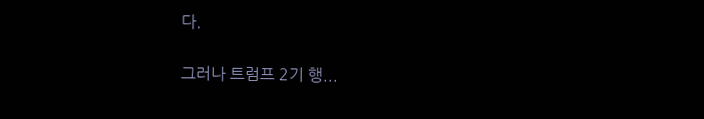다.

그러나 트럼프 2기 행...